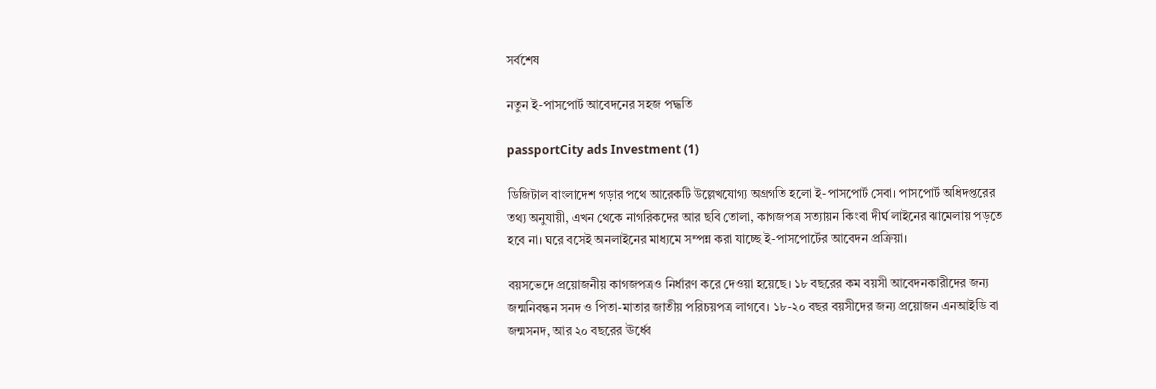সর্বশেষ

নতুন ই-পাসপোর্ট আবেদনের সহজ পদ্ধতি

passportCity ads Investment (1)

ডিজিটাল বাংলাদেশ গড়ার পথে আরেকটি উল্লেখযোগ্য অগ্রগতি হলো ই-পাসপোর্ট সেবা। পাসপোর্ট অধিদপ্তরের তথ্য অনুযায়ী, এখন থেকে নাগরিকদের আর ছবি তোলা, কাগজপত্র সত্যায়ন কিংবা দীর্ঘ লাইনের ঝামেলায় পড়তে হবে না। ঘরে বসেই অনলাইনের মাধ্যমে সম্পন্ন করা যাচ্ছে ই-পাসপোর্টের আবেদন প্রক্রিয়া।

বয়সভেদে প্রয়োজনীয় কাগজপত্রও নির্ধারণ করে দেওয়া হয়েছে। ১৮ বছরের কম বয়সী আবেদনকারীদের জন্য জন্মনিবন্ধন সনদ ও পিতা-মাতার জাতীয় পরিচয়পত্র লাগবে। ১৮-২০ বছর বয়সীদের জন্য প্রয়োজন এনআইডি বা জন্মসনদ, আর ২০ বছরের ঊর্ধ্বে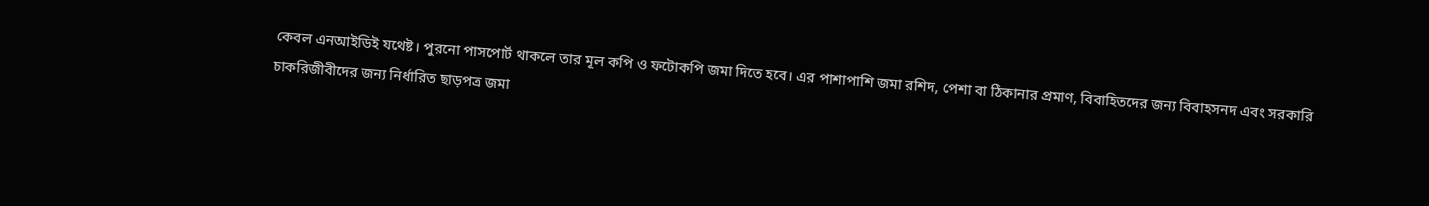কেবল এনআইডিই যথেষ্ট। পুরনো পাসপোর্ট থাকলে তার মূল কপি ও ফটোকপি জমা দিতে হবে। এর পাশাপাশি জমা রশিদ, পেশা বা ঠিকানার প্রমাণ, বিবাহিতদের জন্য বিবাহসনদ এবং সরকারি চাকরিজীবীদের জন্য নির্ধারিত ছাড়পত্র জমা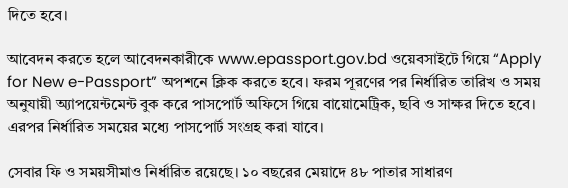দিতে হবে।

আবেদন করতে হলে আবেদনকারীকে www.epassport.gov.bd ওয়েবসাইটে গিয়ে “Apply for New e-Passport” অপশনে ক্লিক করতে হবে। ফরম পূরণের পর নির্ধারিত তারিখ ও সময় অনুযায়ী অ্যাপয়েন্টমেন্ট বুক করে পাসপোর্ট অফিসে গিয়ে বায়োমেট্রিক, ছবি ও সাক্ষর দিতে হবে। এরপর নির্ধারিত সময়ের মধ্যে পাসপোর্ট সংগ্রহ করা যাবে।

সেবার ফি ও সময়সীমাও নির্ধারিত রয়েছে। ১০ বছরের মেয়াদে ৪৮ পাতার সাধারণ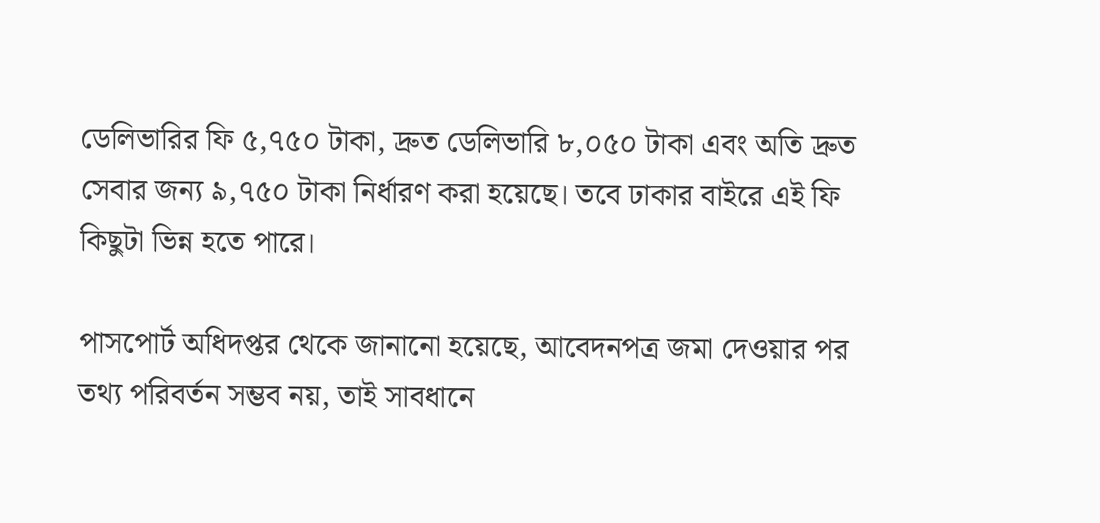ডেলিভারির ফি ৫,৭৫০ টাকা, দ্রুত ডেলিভারি ৮,০৫০ টাকা এবং অতি দ্রুত সেবার জন্য ৯,৭৫০ টাকা নির্ধারণ করা হয়েছে। তবে ঢাকার বাইরে এই ফি কিছুটা ভিন্ন হতে পারে।

পাসপোর্ট অধিদপ্তর থেকে জানানো হয়েছে, আবেদনপত্র জমা দেওয়ার পর তথ্য পরিবর্তন সম্ভব নয়, তাই সাবধানে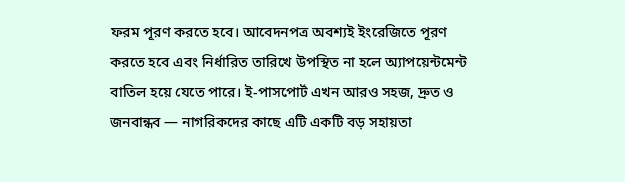ফরম পূরণ করতে হবে। আবেদনপত্র অবশ্যই ইংরেজিতে পূরণ করতে হবে এবং নির্ধারিত তারিখে উপস্থিত না হলে অ্যাপয়েন্টমেন্ট বাতিল হয়ে যেতে পারে। ই-পাসপোর্ট এখন আরও সহজ, দ্রুত ও জনবান্ধব — নাগরিকদের কাছে এটি একটি বড় সহায়তা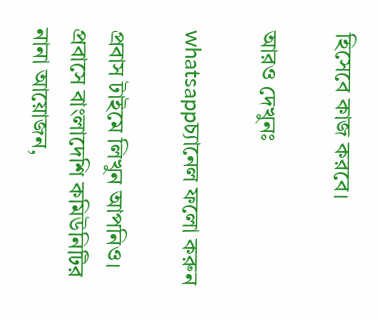হিসেবে কাজ করবে।

আরও দেখুনঃ

whatsappচ্যানেল ফলো করুন

প্রবাস টাইমে লিখুন আপনিও। প্রবাসে বাংলাদেশি কমিউনিটির নানা আয়োজন,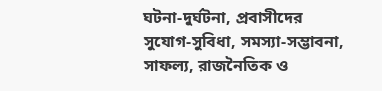ঘটনা-দুর্ঘটনা, প্রবাসীদের সুযোগ-সুবিধা, সমস্যা-সম্ভাবনা, সাফল্য, রাজনৈতিক ও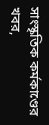সাংস্কৃতিক কর্মকাণ্ডের খবর,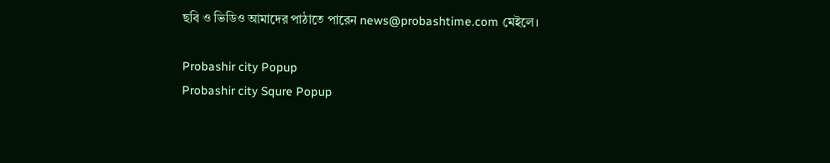ছবি ও ভিডিও আমাদের পাঠাতে পারেন news@probashtime.com মেইলে।

Probashir city Popup
Probashir city Squre Popup